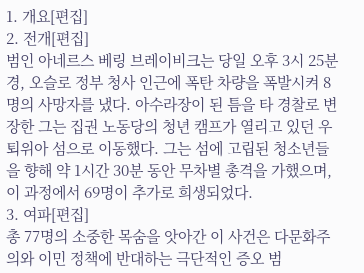1. 개요[편집]
2. 전개[편집]
범인 아네르스 베링 브레이비크는 당일 오후 3시 25분경, 오슬로 정부 청사 인근에 폭탄 차량을 폭발시켜 8명의 사망자를 냈다. 아수라장이 된 틈을 타 경찰로 변장한 그는 집권 노동당의 청년 캠프가 열리고 있던 우퇴위아 섬으로 이동했다. 그는 섬에 고립된 청소년들을 향해 약 1시간 30분 동안 무차별 총격을 가했으며, 이 과정에서 69명이 추가로 희생되었다.
3. 여파[편집]
총 77명의 소중한 목숨을 앗아간 이 사건은 다문화주의와 이민 정책에 반대하는 극단적인 증오 범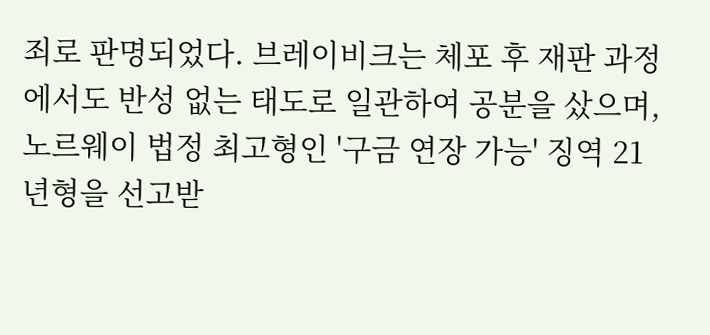죄로 판명되었다. 브레이비크는 체포 후 재판 과정에서도 반성 없는 태도로 일관하여 공분을 샀으며, 노르웨이 법정 최고형인 '구금 연장 가능' 징역 21년형을 선고받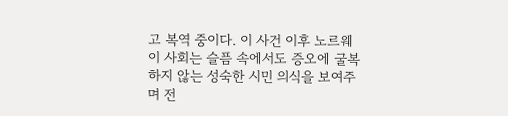고 복역 중이다. 이 사건 이후 노르웨이 사회는 슬픔 속에서도 증오에 굴복하지 않는 성숙한 시민 의식을 보여주며 전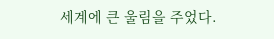세계에 큰 울림을 주었다.